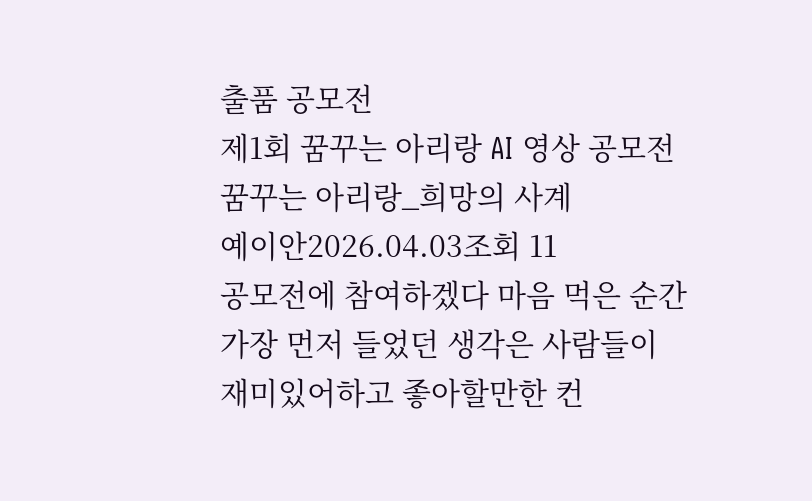출품 공모전
제1회 꿈꾸는 아리랑 AI 영상 공모전꿈꾸는 아리랑_희망의 사계
예이안2026.04.03조회 11
공모전에 참여하겠다 마음 먹은 순간 가장 먼저 들었던 생각은 사람들이 재미있어하고 좋아할만한 컨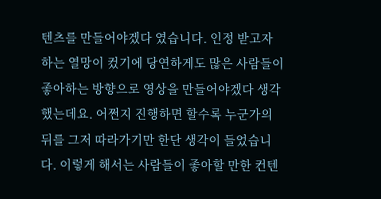텐츠를 만들어야겠다 였습니다. 인정 받고자 하는 열망이 컸기에 당연하게도 많은 사람들이 좋아하는 방향으로 영상을 만들어야겠다 생각했는데요. 어쩐지 진행하면 할수록 누군가의 뒤를 그저 따라가기만 한단 생각이 들었습니다. 이렇게 해서는 사람들이 좋아할 만한 컨텐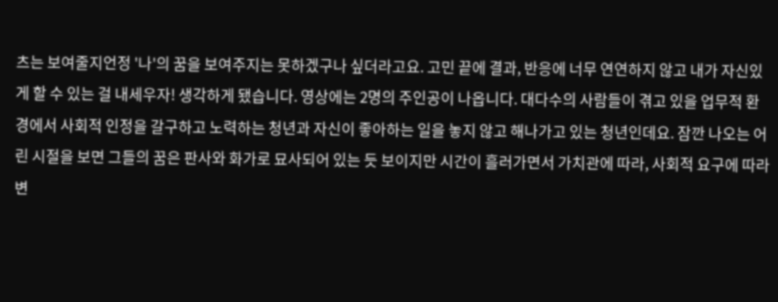츠는 보여줄지언정 '나'의 꿈을 보여주지는 못하겠구나 싶더라고요. 고민 끝에 결과, 반응에 너무 연연하지 않고 내가 자신있게 할 수 있는 걸 내세우자! 생각하게 됐습니다. 영상에는 2명의 주인공이 나옵니다. 대다수의 사람들이 겪고 있을 업무적 환경에서 사회적 인정을 갈구하고 노력하는 청년과 자신이 좋아하는 일을 놓지 않고 해나가고 있는 청년인데요. 잠깐 나오는 어린 시절을 보면 그들의 꿈은 판사와 화가로 묘사되어 있는 듯 보이지만 시간이 흘러가면서 가치관에 따라, 사회적 요구에 따라 변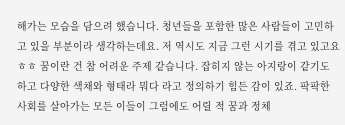해가는 모습을 담으려 했습니다. 청년들을 포함한 많은 사람들이 고민하고 있을 부분이라 생각하는데요. 저 역시도 지금 그런 시기를 겪고 있고요ㅎㅎ 꿈이란 건 참 어려운 주제 같습니다. 잡히지 않는 아지랑이 같기도 하고 다양한 색채와 형태라 뭐다 라고 정의하기 힘든 감이 있죠. 팍팍한 사회를 살아가는 모든 이들이 그럼에도 어릴 적 꿈과 정체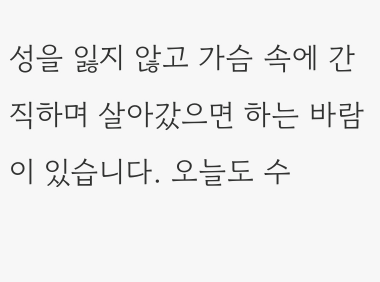성을 잃지 않고 가슴 속에 간직하며 살아갔으면 하는 바람이 있습니다. 오늘도 수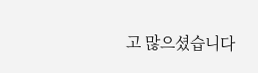고 많으셨습니다